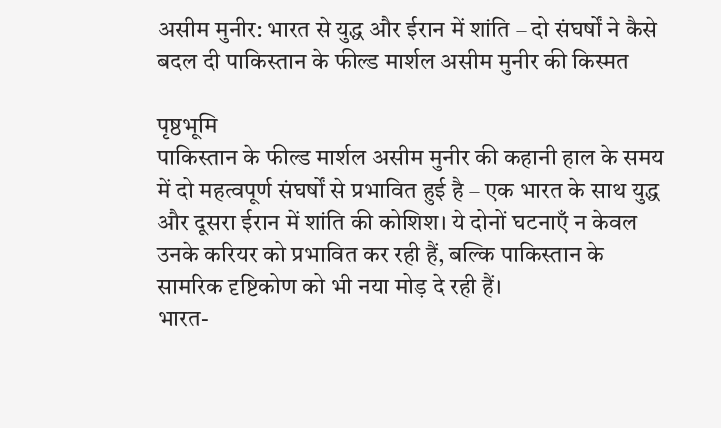असीम मुनीर: भारत से युद्ध और ईरान में शांति – दो संघर्षों ने कैसे बदल दी पाकिस्तान के फील्ड मार्शल असीम मुनीर की किस्मत

पृष्ठभूमि
पाकिस्तान के फील्ड मार्शल असीम मुनीर की कहानी हाल के समय में दो महत्वपूर्ण संघर्षों से प्रभावित हुई है – एक भारत के साथ युद्ध और दूसरा ईरान में शांति की कोशिश। ये दोनों घटनाएँ न केवल उनके करियर को प्रभावित कर रही हैं, बल्कि पाकिस्तान के सामरिक दृष्टिकोण को भी नया मोड़ दे रही हैं।
भारत-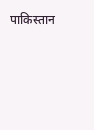पाकिस्तान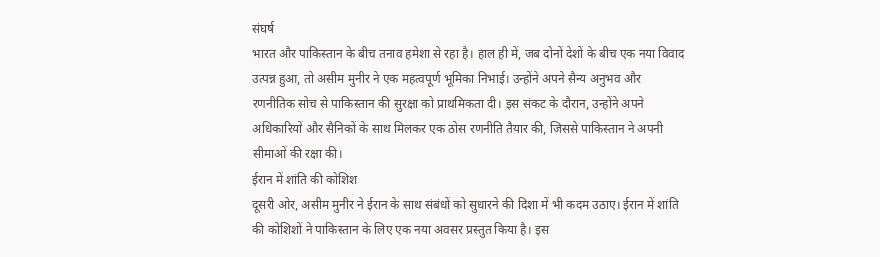संघर्ष
भारत और पाकिस्तान के बीच तनाव हमेशा से रहा है। हाल ही में, जब दोनों देशों के बीच एक नया विवाद उत्पन्न हुआ, तो असीम मुनीर ने एक महत्वपूर्ण भूमिका निभाई। उन्होंने अपने सैन्य अनुभव और रणनीतिक सोच से पाकिस्तान की सुरक्षा को प्राथमिकता दी। इस संकट के दौरान, उन्होंने अपने अधिकारियों और सैनिकों के साथ मिलकर एक ठोस रणनीति तैयार की, जिससे पाकिस्तान ने अपनी सीमाओं की रक्षा की।
ईरान में शांति की कोशिश
दूसरी ओर, असीम मुनीर ने ईरान के साथ संबंधों को सुधारने की दिशा में भी कदम उठाए। ईरान में शांति की कोशिशों ने पाकिस्तान के लिए एक नया अवसर प्रस्तुत किया है। इस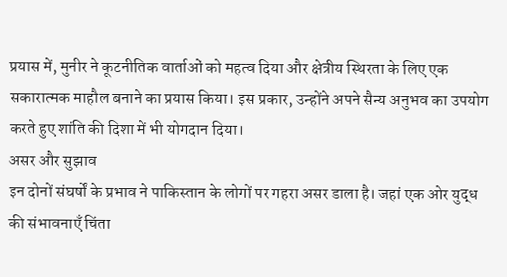प्रयास में, मुनीर ने कूटनीतिक वार्ताओं को महत्व दिया और क्षेत्रीय स्थिरता के लिए एक सकारात्मक माहौल बनाने का प्रयास किया। इस प्रकार, उन्होंने अपने सैन्य अनुभव का उपयोग करते हुए शांति की दिशा में भी योगदान दिया।
असर और सुझाव
इन दोनों संघर्षों के प्रभाव ने पाकिस्तान के लोगों पर गहरा असर डाला है। जहां एक ओर युद्ध की संभावनाएँ चिंता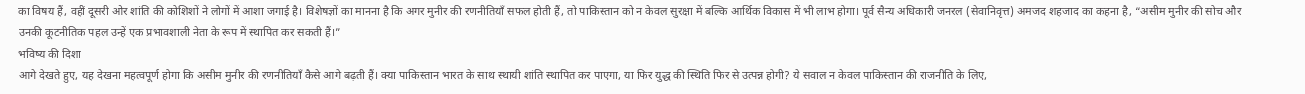का विषय हैं, वहीं दूसरी ओर शांति की कोशिशों ने लोगों में आशा जगाई है। विशेषज्ञों का मानना है कि अगर मुनीर की रणनीतियाँ सफल होती हैं, तो पाकिस्तान को न केवल सुरक्षा में बल्कि आर्थिक विकास में भी लाभ होगा। पूर्व सैन्य अधिकारी जनरल (सेवानिवृत्त) अमजद शहजाद का कहना है, “असीम मुनीर की सोच और उनकी कूटनीतिक पहल उन्हें एक प्रभावशाली नेता के रूप में स्थापित कर सकती हैं।”
भविष्य की दिशा
आगे देखते हुए, यह देखना महत्वपूर्ण होगा कि असीम मुनीर की रणनीतियाँ कैसे आगे बढ़ती हैं। क्या पाकिस्तान भारत के साथ स्थायी शांति स्थापित कर पाएगा, या फिर युद्ध की स्थिति फिर से उत्पन्न होगी? ये सवाल न केवल पाकिस्तान की राजनीति के लिए,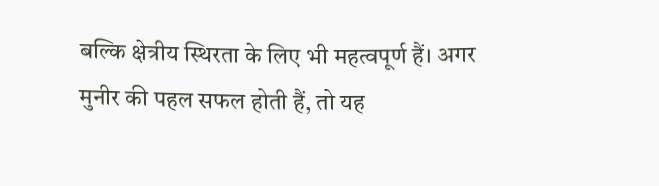बल्कि क्षेत्रीय स्थिरता के लिए भी महत्वपूर्ण हैं। अगर मुनीर की पहल सफल होती हैं, तो यह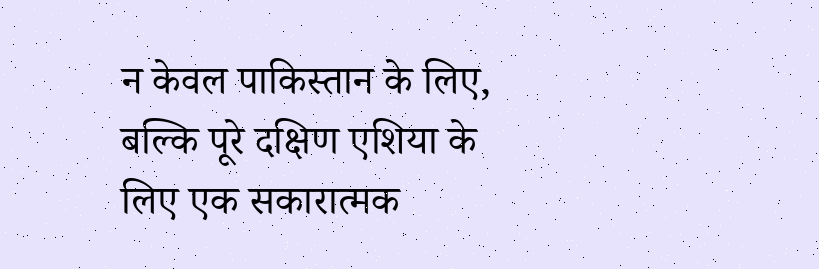न केवल पाकिस्तान के लिए, बल्कि पूरे दक्षिण एशिया के लिए एक सकारात्मक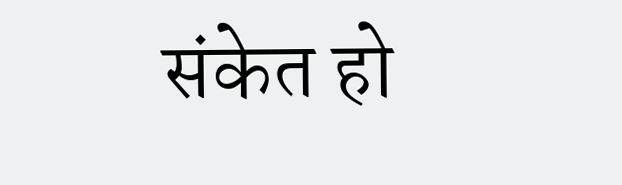संकेत हो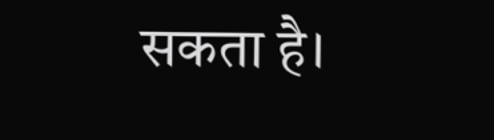सकता है।